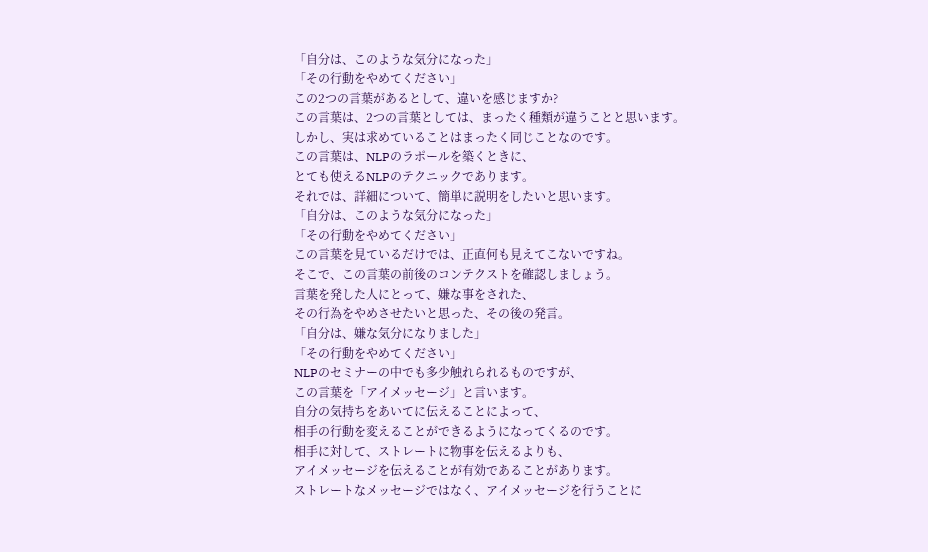「自分は、このような気分になった」
「その行動をやめてください」
この2つの言葉があるとして、違いを感じますか?
この言葉は、2つの言葉としては、まったく種類が違うことと思います。
しかし、実は求めていることはまったく同じことなのです。
この言葉は、NLPのラポールを築くときに、
とても使えるNLPのテクニックであります。
それでは、詳細について、簡単に説明をしたいと思います。
「自分は、このような気分になった」
「その行動をやめてください」
この言葉を見ているだけでは、正直何も見えてこないですね。
そこで、この言葉の前後のコンテクストを確認しましょう。
言葉を発した人にとって、嫌な事をされた、
その行為をやめさせたいと思った、その後の発言。
「自分は、嫌な気分になりました」
「その行動をやめてください」
NLPのセミナーの中でも多少触れられるものですが、
この言葉を「アイメッセージ」と言います。
自分の気持ちをあいてに伝えることによって、
相手の行動を変えることができるようになってくるのです。
相手に対して、ストレートに物事を伝えるよりも、
アイメッセージを伝えることが有効であることがあります。
ストレートなメッセージではなく、アイメッセージを行うことに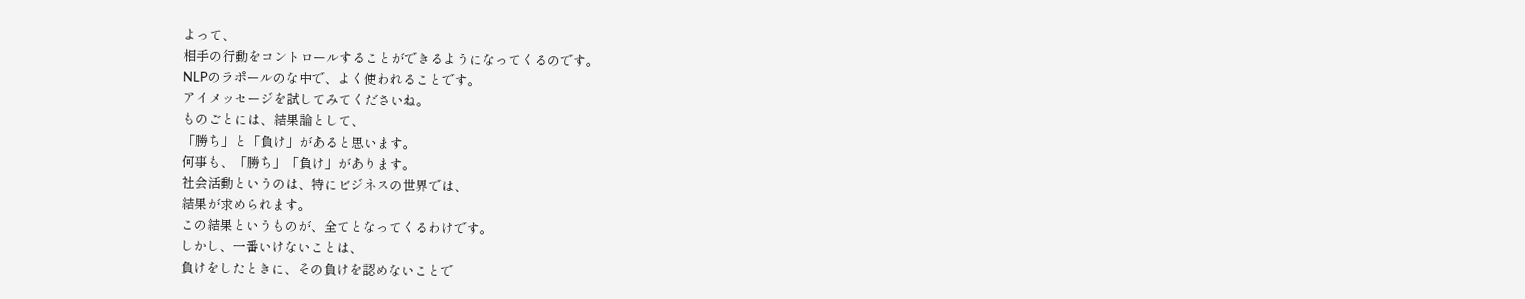よって、
相手の行動をコントロールすることができるようになってくるのです。
NLPのラポールのな中で、よく使われることです。
アイメッセージを試してみてくださいね。
ものごとには、結果論として、
「勝ち」と「負け」があると思います。
何事も、「勝ち」「負け」があります。
社会活動というのは、特にビジネスの世界では、
結果が求められます。
この結果というものが、全てとなってくるわけです。
しかし、一番いけないことは、
負けをしたときに、その負けを認めないことで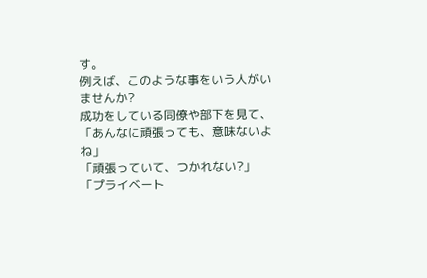す。
例えば、このような事をいう人がいませんか?
成功をしている同僚や部下を見て、
「あんなに頑張っても、意味ないよね」
「頑張っていて、つかれない?」
「プライベート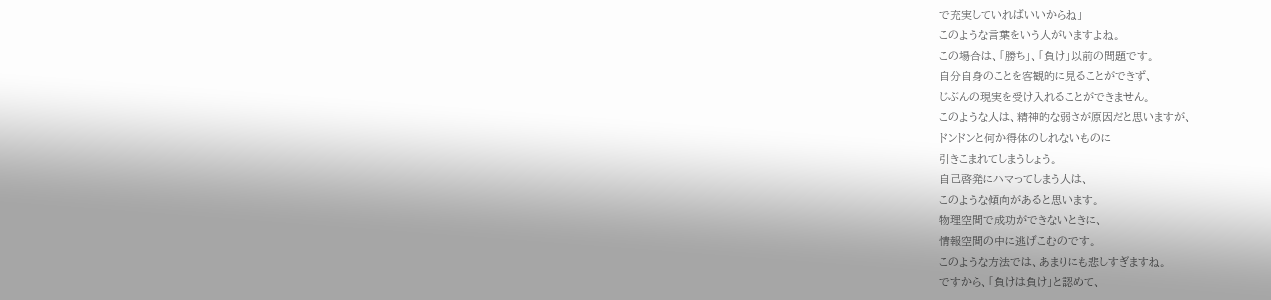で充実していればいいからね」
このような言葉をいう人がいますよね。
この場合は、「勝ち」、「負け」以前の問題です。
自分自身のことを客観的に見ることができず、
じぶんの現実を受け入れることができません。
このような人は、精神的な弱さが原因だと思いますが、
ドンドンと何か得体のしれないものに
引きこまれてしまうしょう。
自己啓発にハマってしまう人は、
このような傾向があると思います。
物理空間で成功ができないときに、
情報空間の中に逃げこむのです。
このような方法では、あまりにも悲しすぎますね。
ですから、「負けは負け」と認めて、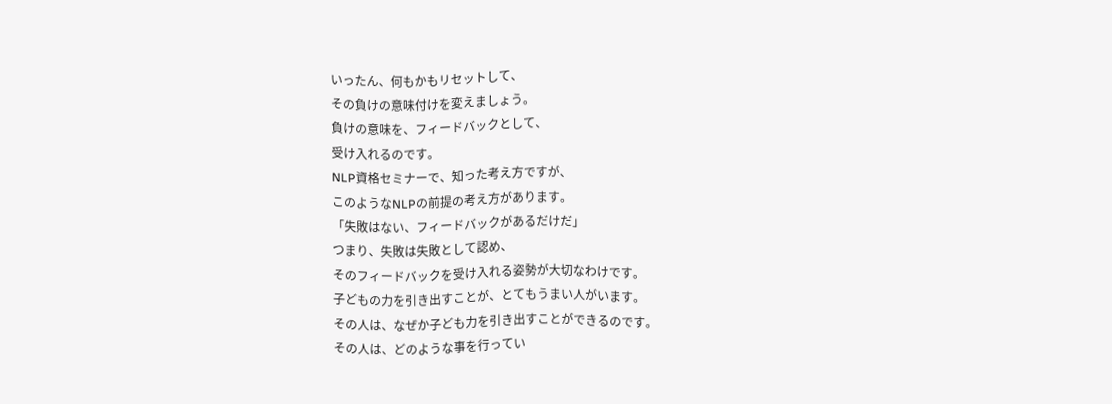いったん、何もかもリセットして、
その負けの意味付けを変えましょう。
負けの意味を、フィードバックとして、
受け入れるのです。
NLP資格セミナーで、知った考え方ですが、
このようなNLPの前提の考え方があります。
「失敗はない、フィードバックがあるだけだ」
つまり、失敗は失敗として認め、
そのフィードバックを受け入れる姿勢が大切なわけです。
子どもの力を引き出すことが、とてもうまい人がいます。
その人は、なぜか子ども力を引き出すことができるのです。
その人は、どのような事を行ってい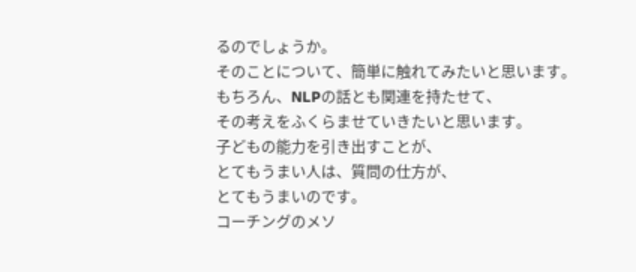るのでしょうか。
そのことについて、簡単に触れてみたいと思います。
もちろん、NLPの話とも関連を持たせて、
その考えをふくらませていきたいと思います。
子どもの能力を引き出すことが、
とてもうまい人は、質問の仕方が、
とてもうまいのです。
コーチングのメソ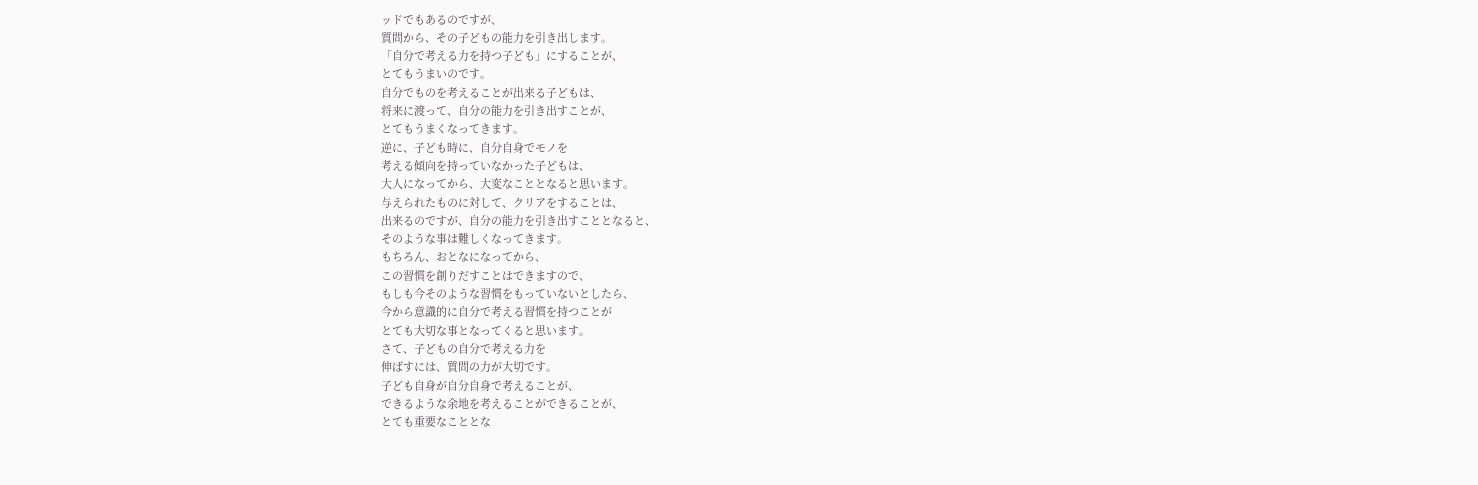ッドでもあるのですが、
質問から、その子どもの能力を引き出します。
「自分で考える力を持つ子ども」にすることが、
とてもうまいのです。
自分でものを考えることが出来る子どもは、
将来に渡って、自分の能力を引き出すことが、
とてもうまくなってきます。
逆に、子ども時に、自分自身でモノを
考える傾向を持っていなかった子どもは、
大人になってから、大変なこととなると思います。
与えられたものに対して、クリアをすることは、
出来るのですが、自分の能力を引き出すこととなると、
そのような事は難しくなってきます。
もちろん、おとなになってから、
この習慣を創りだすことはできますので、
もしも今そのような習慣をもっていないとしたら、
今から意識的に自分で考える習慣を持つことが
とても大切な事となってくると思います。
さて、子どもの自分で考える力を
伸ばすには、質問の力が大切です。
子ども自身が自分自身で考えることが、
できるような余地を考えることができることが、
とても重要なこととな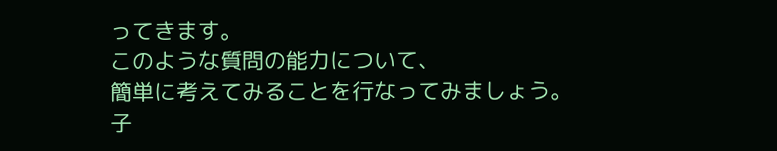ってきます。
このような質問の能力について、
簡単に考えてみることを行なってみましょう。
子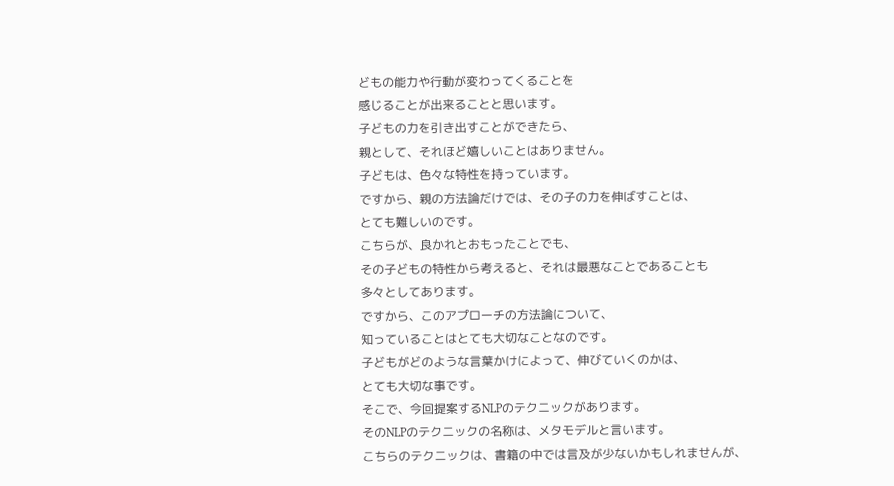どもの能力や行動が変わってくることを
感じることが出来ることと思います。
子どもの力を引き出すことができたら、
親として、それほど嬉しいことはありません。
子どもは、色々な特性を持っています。
ですから、親の方法論だけでは、その子の力を伸ばすことは、
とても難しいのです。
こちらが、良かれとおもったことでも、
その子どもの特性から考えると、それは最悪なことであることも
多々としてあります。
ですから、このアプローチの方法論について、
知っていることはとても大切なことなのです。
子どもがどのような言葉かけによって、伸びていくのかは、
とても大切な事です。
そこで、今回提案するNLPのテクニックがあります。
そのNLPのテクニックの名称は、メタモデルと言います。
こちらのテクニックは、書籍の中では言及が少ないかもしれませんが、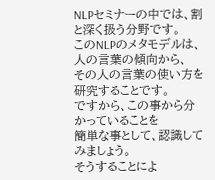NLPセミナーの中では、割と深く扱う分野です。
このNLPのメタモデルは、人の言葉の傾向から、
その人の言葉の使い方を研究することです。
ですから、この事から分かっていることを
簡単な事として、認識してみましょう。
そうすることによ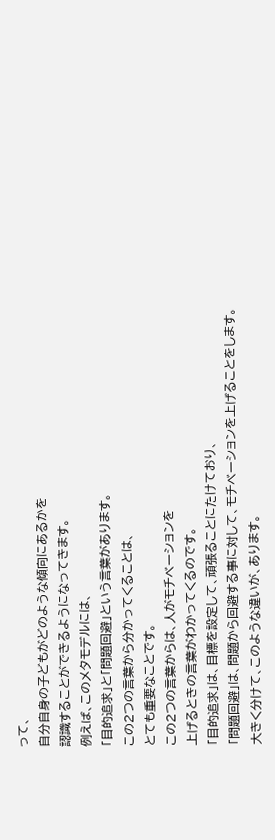って、
自分自身の子どもがどのような傾向にあるかを
認識することができるようになってきます。
例えば、このメタモデルには、
「目的追求」と「問題回避」という言葉があります。
この2つの言葉から分かってくることは、
とても重要なことです。
この2つの言葉からは、人がモチベーションを
上げるときの言葉がわかってくるのです。
「目的追求」は、目標を設定して、頑張ることにたけており、
「問題回避」は、問題から回避する事に対して、モチベーションを上げることをします。
大きく分けて、このような違いが、あります。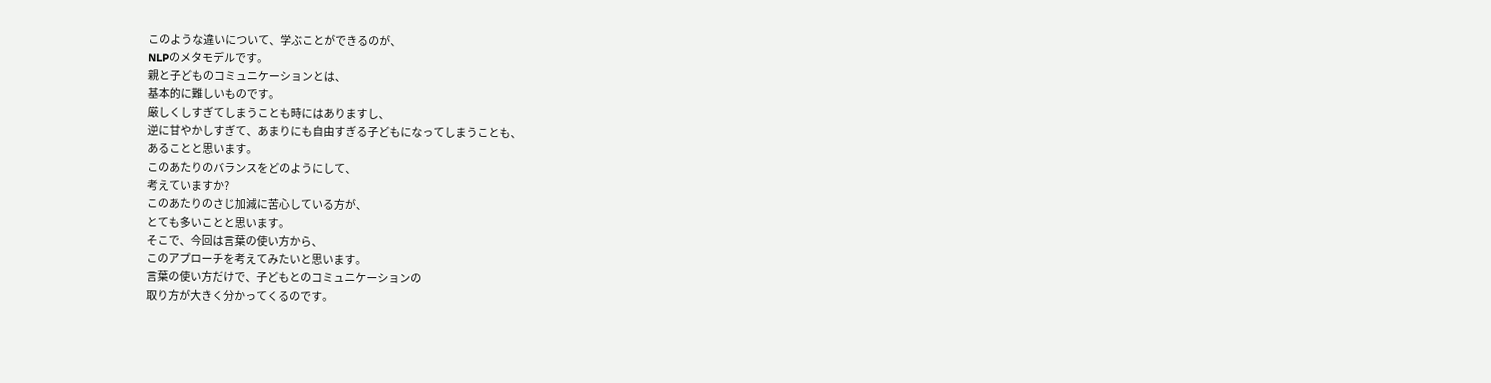このような違いについて、学ぶことができるのが、
NLPのメタモデルです。
親と子どものコミュニケーションとは、
基本的に難しいものです。
厳しくしすぎてしまうことも時にはありますし、
逆に甘やかしすぎて、あまりにも自由すぎる子どもになってしまうことも、
あることと思います。
このあたりのバランスをどのようにして、
考えていますか?
このあたりのさじ加減に苦心している方が、
とても多いことと思います。
そこで、今回は言葉の使い方から、
このアプローチを考えてみたいと思います。
言葉の使い方だけで、子どもとのコミュニケーションの
取り方が大きく分かってくるのです。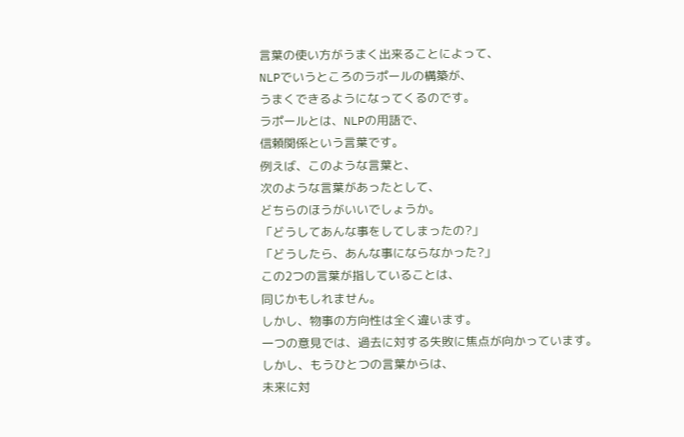言葉の使い方がうまく出来ることによって、
NLPでいうところのラポールの構築が、
うまくできるようになってくるのです。
ラポールとは、NLPの用語で、
信頼関係という言葉です。
例えば、このような言葉と、
次のような言葉があったとして、
どちらのほうがいいでしょうか。
「どうしてあんな事をしてしまったの?」
「どうしたら、あんな事にならなかった?」
この2つの言葉が指していることは、
同じかもしれません。
しかし、物事の方向性は全く違います。
一つの意見では、過去に対する失敗に焦点が向かっています。
しかし、もうひとつの言葉からは、
未来に対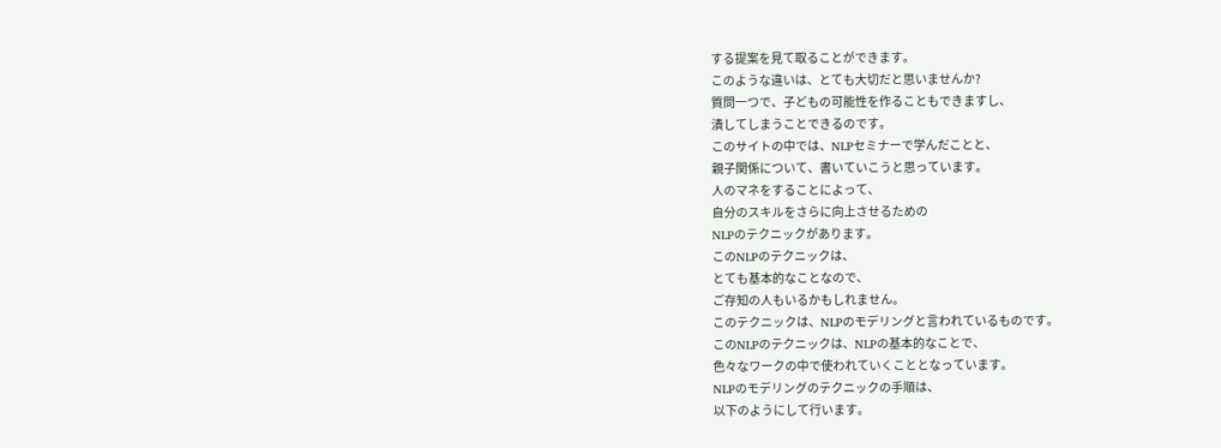する提案を見て取ることができます。
このような違いは、とても大切だと思いませんか?
質問一つで、子どもの可能性を作ることもできますし、
潰してしまうことできるのです。
このサイトの中では、NLPセミナーで学んだことと、
親子関係について、書いていこうと思っています。
人のマネをすることによって、
自分のスキルをさらに向上させるための
NLPのテクニックがあります。
このNLPのテクニックは、
とても基本的なことなので、
ご存知の人もいるかもしれません。
このテクニックは、NLPのモデリングと言われているものです。
このNLPのテクニックは、NLPの基本的なことで、
色々なワークの中で使われていくこととなっています。
NLPのモデリングのテクニックの手順は、
以下のようにして行います。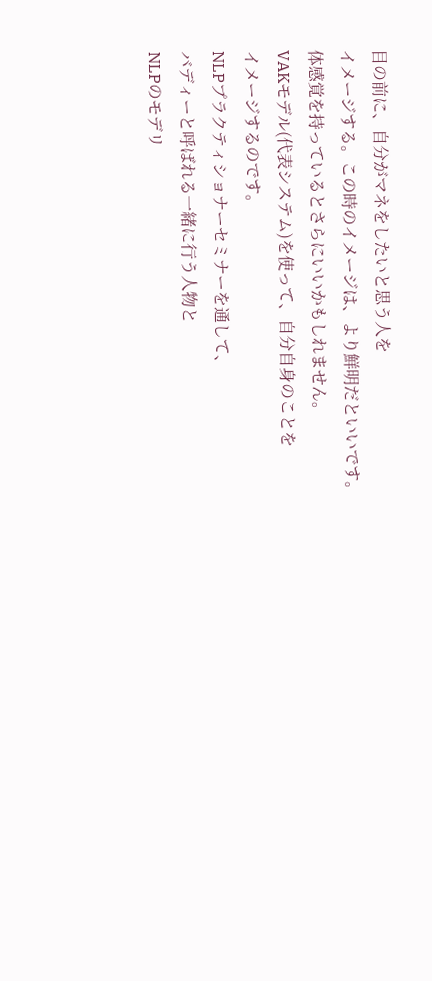目の前に、自分がマネをしたいと思う人を
イメージする。この時のイメージは、より鮮明だといいです。
体感覚を持っているとさらにいいかもしれません。
VAKモデル(代表システム)を使って、自分自身のことを
イメージするのです。
NLPプラクティショナーセミナーを通して、
バディーと呼ばれる一緒に行う人物と
NLPのモデリ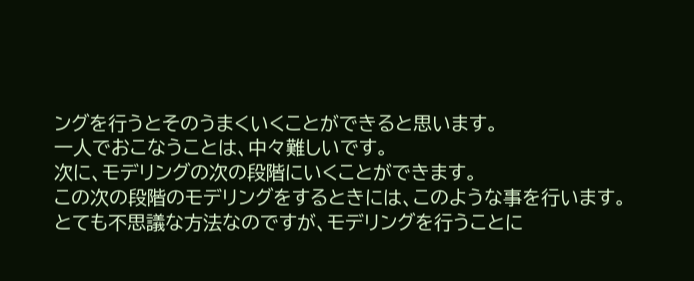ングを行うとそのうまくいくことができると思います。
一人でおこなうことは、中々難しいです。
次に、モデリングの次の段階にいくことができます。
この次の段階のモデリングをするときには、このような事を行います。
とても不思議な方法なのですが、モデリングを行うことに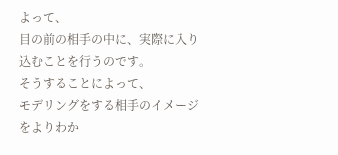よって、
目の前の相手の中に、実際に入り込むことを行うのです。
そうすることによって、
モデリングをする相手のイメージをよりわか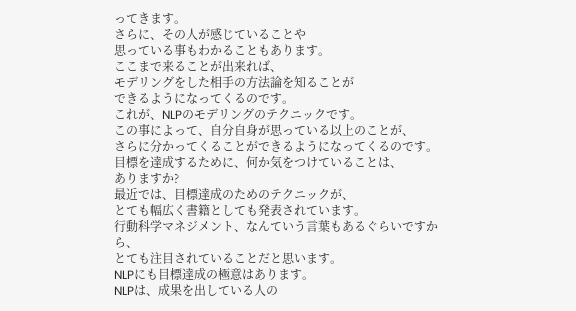ってきます。
さらに、その人が感じていることや
思っている事もわかることもあります。
ここまで来ることが出来れば、
モデリングをした相手の方法論を知ることが
できるようになってくるのです。
これが、NLPのモデリングのテクニックです。
この事によって、自分自身が思っている以上のことが、
さらに分かってくることができるようになってくるのです。
目標を達成するために、何か気をつけていることは、
ありますか?
最近では、目標達成のためのテクニックが、
とても幅広く書籍としても発表されています。
行動科学マネジメント、なんていう言葉もあるぐらいですから、
とても注目されていることだと思います。
NLPにも目標達成の極意はあります。
NLPは、成果を出している人の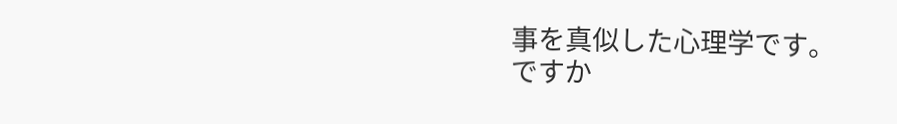事を真似した心理学です。
ですか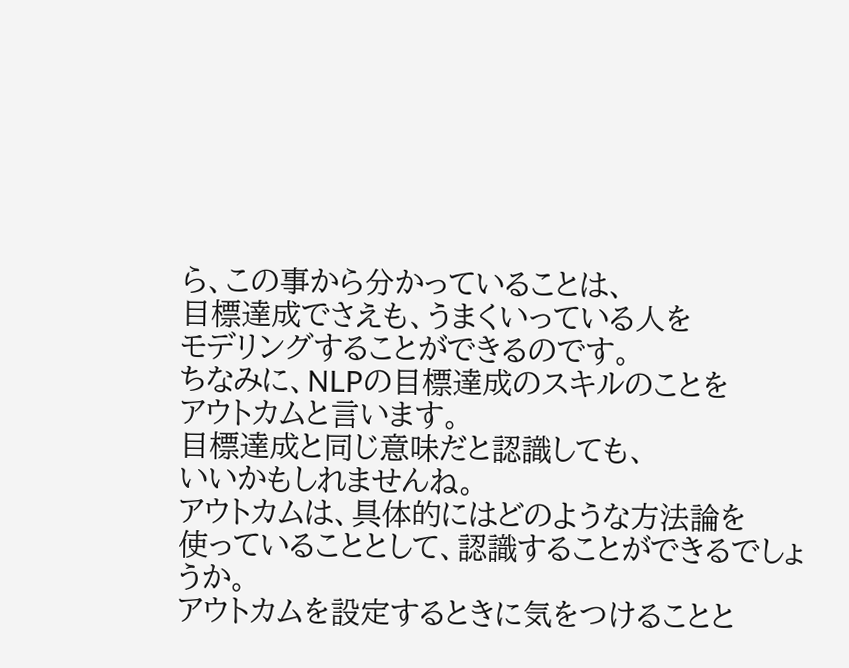ら、この事から分かっていることは、
目標達成でさえも、うまくいっている人を
モデリングすることができるのです。
ちなみに、NLPの目標達成のスキルのことを
アウトカムと言います。
目標達成と同じ意味だと認識しても、
いいかもしれませんね。
アウトカムは、具体的にはどのような方法論を
使っていることとして、認識することができるでしょうか。
アウトカムを設定するときに気をつけることと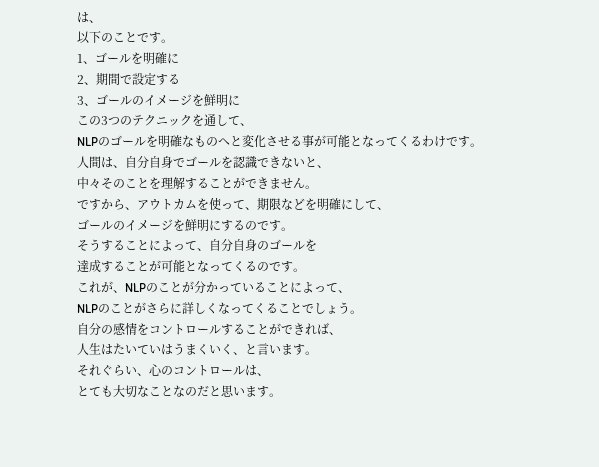は、
以下のことです。
1、ゴールを明確に
2、期間で設定する
3、ゴールのイメージを鮮明に
この3つのテクニックを通して、
NLPのゴールを明確なものへと変化させる事が可能となってくるわけです。
人間は、自分自身でゴールを認識できないと、
中々そのことを理解することができません。
ですから、アウトカムを使って、期限などを明確にして、
ゴールのイメージを鮮明にするのです。
そうすることによって、自分自身のゴールを
達成することが可能となってくるのです。
これが、NLPのことが分かっていることによって、
NLPのことがさらに詳しくなってくることでしょう。
自分の感情をコントロールすることができれば、
人生はたいていはうまくいく、と言います。
それぐらい、心のコントロールは、
とても大切なことなのだと思います。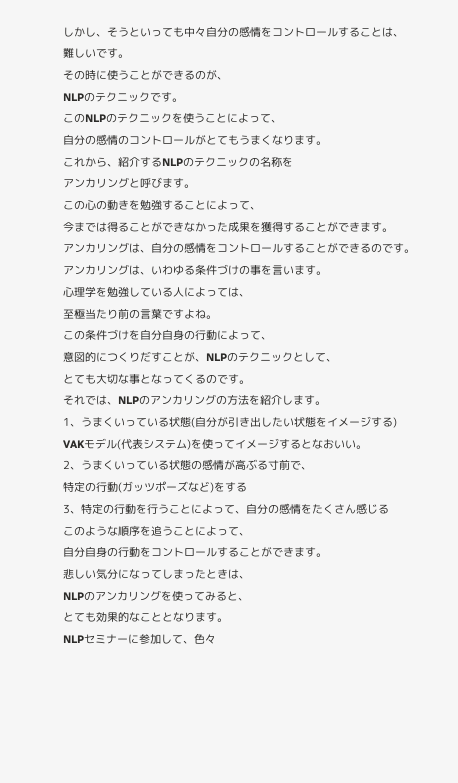しかし、そうといっても中々自分の感情をコントロールすることは、
難しいです。
その時に使うことができるのが、
NLPのテクニックです。
このNLPのテクニックを使うことによって、
自分の感情のコントロールがとてもうまくなります。
これから、紹介するNLPのテクニックの名称を
アンカリングと呼びます。
この心の動きを勉強することによって、
今までは得ることができなかった成果を獲得することができます。
アンカリングは、自分の感情をコントロールすることができるのです。
アンカリングは、いわゆる条件づけの事を言います。
心理学を勉強している人によっては、
至極当たり前の言葉ですよね。
この条件づけを自分自身の行動によって、
意図的につくりだすことが、NLPのテクニックとして、
とても大切な事となってくるのです。
それでは、NLPのアンカリングの方法を紹介します。
1、うまくいっている状態(自分が引き出したい状態をイメージする)
VAKモデル(代表システム)を使ってイメージするとなおいい。
2、うまくいっている状態の感情が高ぶる寸前で、
特定の行動(ガッツポーズなど)をする
3、特定の行動を行うことによって、自分の感情をたくさん感じる
このような順序を追うことによって、
自分自身の行動をコントロールすることができます。
悲しい気分になってしまったときは、
NLPのアンカリングを使ってみると、
とても効果的なこととなります。
NLPセミナーに参加して、色々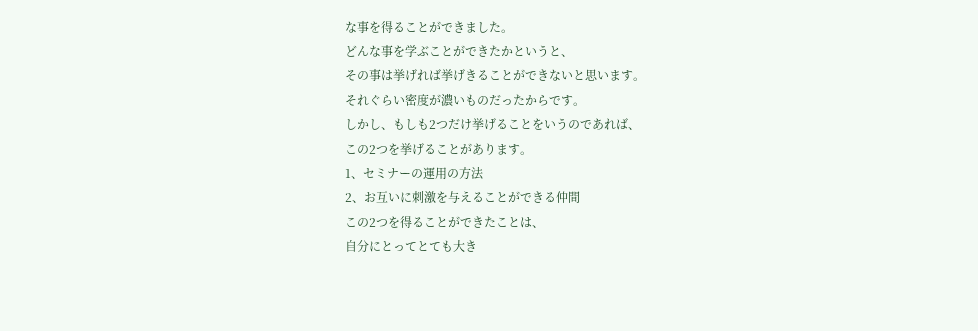な事を得ることができました。
どんな事を学ぶことができたかというと、
その事は挙げれば挙げきることができないと思います。
それぐらい密度が濃いものだったからです。
しかし、もしも2つだけ挙げることをいうのであれば、
この2つを挙げることがあります。
1、セミナーの運用の方法
2、お互いに刺激を与えることができる仲間
この2つを得ることができたことは、
自分にとってとても大き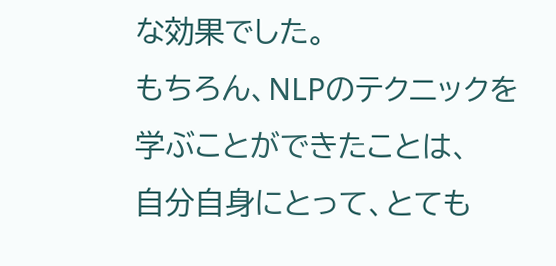な効果でした。
もちろん、NLPのテクニックを学ぶことができたことは、
自分自身にとって、とても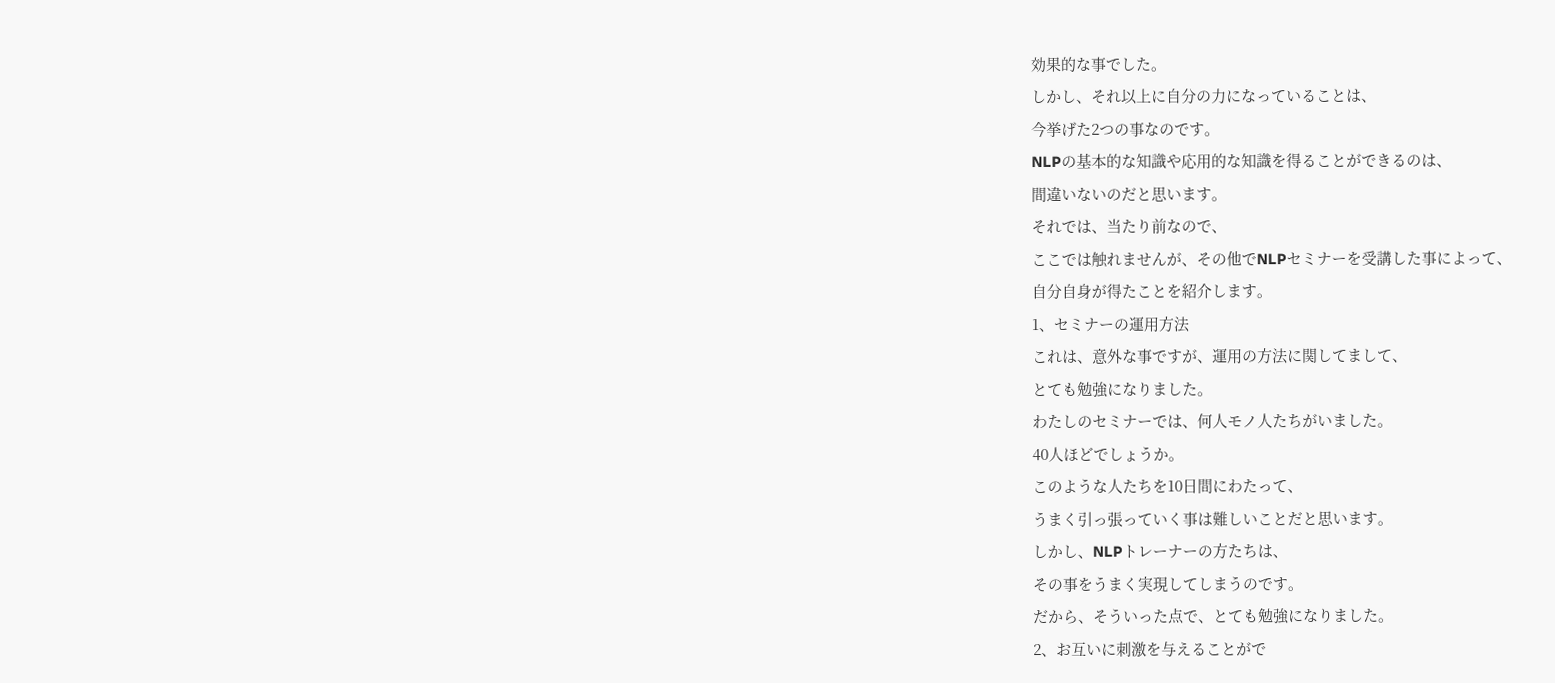効果的な事でした。
しかし、それ以上に自分の力になっていることは、
今挙げた2つの事なのです。
NLPの基本的な知識や応用的な知識を得ることができるのは、
間違いないのだと思います。
それでは、当たり前なので、
ここでは触れませんが、その他でNLPセミナーを受講した事によって、
自分自身が得たことを紹介します。
1、セミナーの運用方法
これは、意外な事ですが、運用の方法に関してまして、
とても勉強になりました。
わたしのセミナーでは、何人モノ人たちがいました。
40人ほどでしょうか。
このような人たちを10日間にわたって、
うまく引っ張っていく事は難しいことだと思います。
しかし、NLPトレーナーの方たちは、
その事をうまく実現してしまうのです。
だから、そういった点で、とても勉強になりました。
2、お互いに刺激を与えることがで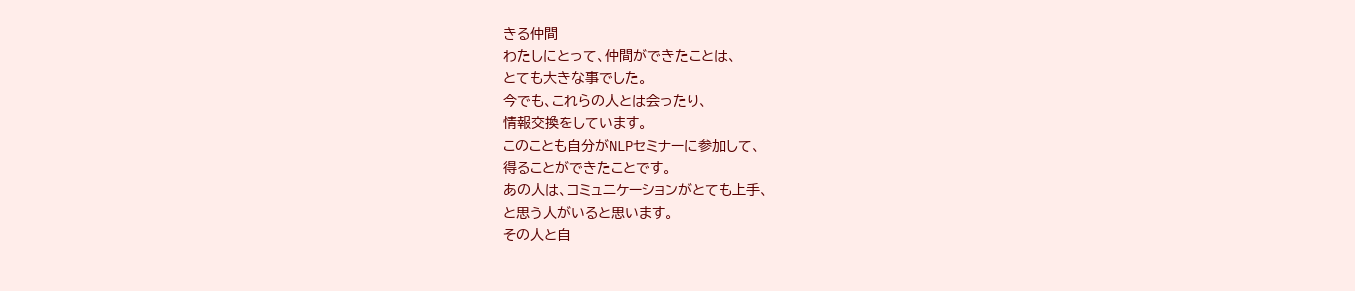きる仲間
わたしにとって、仲間ができたことは、
とても大きな事でした。
今でも、これらの人とは会ったり、
情報交換をしています。
このことも自分がNLPセミナーに参加して、
得ることができたことです。
あの人は、コミュニケーションがとても上手、
と思う人がいると思います。
その人と自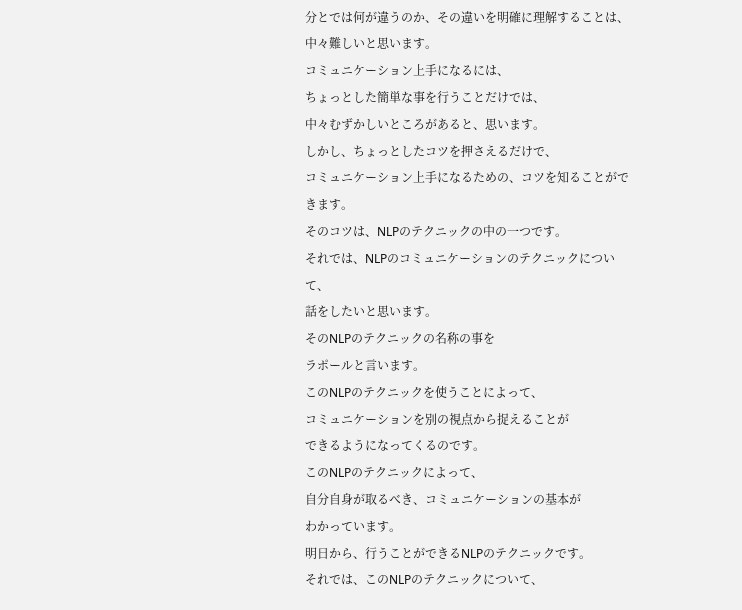分とでは何が違うのか、その違いを明確に理解することは、
中々難しいと思います。
コミュニケーション上手になるには、
ちょっとした簡単な事を行うことだけでは、
中々むずかしいところがあると、思います。
しかし、ちょっとしたコツを押さえるだけで、
コミュニケーション上手になるための、コツを知ることができます。
そのコツは、NLPのテクニックの中の一つです。
それでは、NLPのコミュニケーションのテクニックについて、
話をしたいと思います。
そのNLPのテクニックの名称の事を
ラポールと言います。
このNLPのテクニックを使うことによって、
コミュニケーションを別の視点から捉えることが
できるようになってくるのです。
このNLPのテクニックによって、
自分自身が取るべき、コミュニケーションの基本が
わかっています。
明日から、行うことができるNLPのテクニックです。
それでは、このNLPのテクニックについて、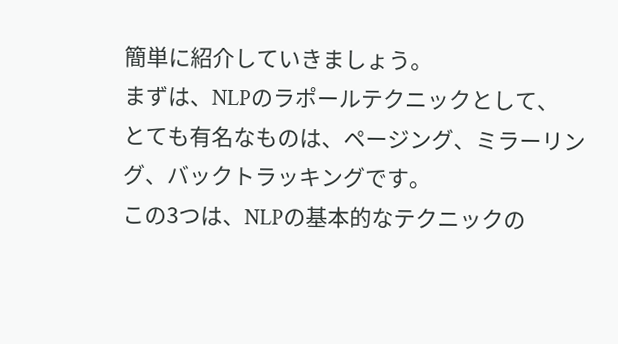簡単に紹介していきましょう。
まずは、NLPのラポールテクニックとして、
とても有名なものは、ページング、ミラーリング、バックトラッキングです。
この3つは、NLPの基本的なテクニックの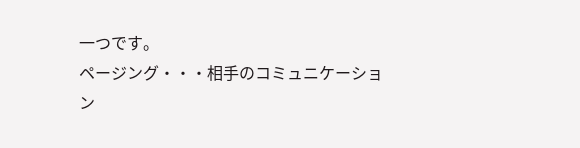一つです。
ページング・・・相手のコミュニケーション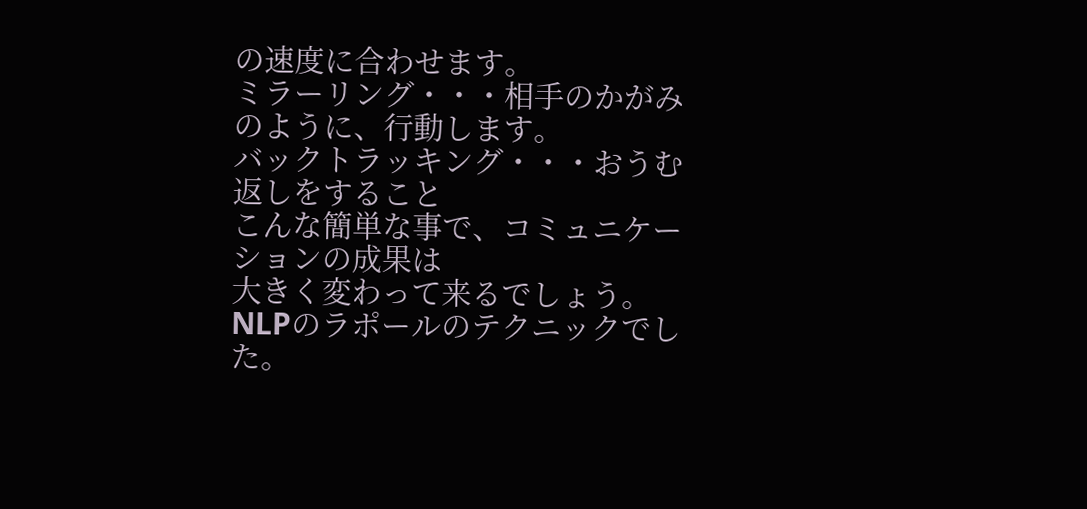の速度に合わせます。
ミラーリング・・・相手のかがみのように、行動します。
バックトラッキング・・・おうむ返しをすること
こんな簡単な事で、コミュニケーションの成果は
大きく変わって来るでしょう。
NLPのラポールのテクニックでした。